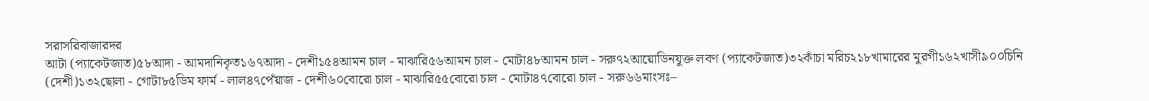সরাসরিবাজারদর
আটা (প্যাকেটজাত)৫৮আদা - আমদানিকৃত১৬৭আদা - দেশী১৫৪আমন চাল - মাঝারি৫৬আমন চাল - মোটা৪৮আমন চাল - সরু৭২আয়োডিনযুক্ত লবণ (প্যাকেটজাত)৩২কাঁচা মরিচ২১৮খামারের মুরগী১৬২খাসী৯০০চিনি (দেশী)১৩২ছোলা - গোটা৮৫ডিম ফার্ম - লাল৪৭পেঁয়াজ - দেশী৬০বোরো চাল - মাঝারি৫৫বোরো চাল - মোটা৪৭বোরো চাল - সরু৬৬মাংসঃ–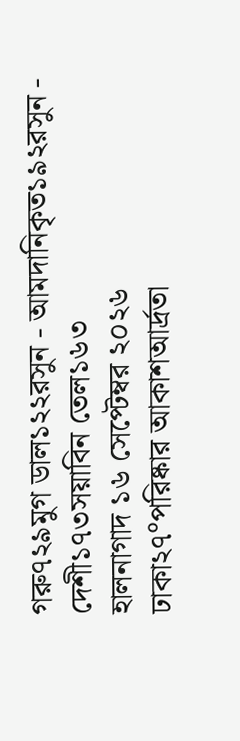গরু৭২৯মুগ ডাল১২২রসুন - আমদানিকৃত১৯২রসুন - দেশী১৭৩সয়াবিন তেল১৬৩
হালনাগাদ ১৬ সেপ্টেম্বর ২০২৬
ঢাকা২৭°পরিষ্কার আকাশআর্দ্রতা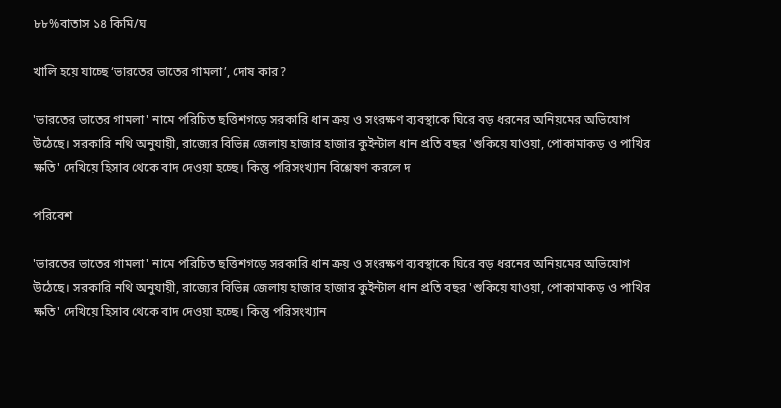৮৮%বাতাস ১৪ কিমি/ঘ

খালি হয়ে যাচ্ছে ‘ভারতের ভাতের গামলা’, দোষ কার?

'ভারতের ভাতের গামলা' নামে পরিচিত ছত্তিশগড়ে সরকারি ধান ক্রয় ও সংরক্ষণ ব্যবস্থাকে ঘিরে বড় ধরনের অনিয়মের অভিযোগ উঠেছে। সরকারি নথি অনুযায়ী, রাজ্যের বিভিন্ন জেলায় হাজার হাজার কুইন্টাল ধান প্রতি বছর 'শুকিয়ে যাওয়া, পোকামাকড় ও পাখির ক্ষতি' দেখিয়ে হিসাব থেকে বাদ দেওয়া হচ্ছে। কিন্তু পরিসংখ্যান বিশ্লেষণ করলে দ

পরিবেশ

'ভারতের ভাতের গামলা' নামে পরিচিত ছত্তিশগড়ে সরকারি ধান ক্রয় ও সংরক্ষণ ব্যবস্থাকে ঘিরে বড় ধরনের অনিয়মের অভিযোগ উঠেছে। সরকারি নথি অনুযায়ী, রাজ্যের বিভিন্ন জেলায় হাজার হাজার কুইন্টাল ধান প্রতি বছর 'শুকিয়ে যাওয়া, পোকামাকড় ও পাখির ক্ষতি' দেখিয়ে হিসাব থেকে বাদ দেওয়া হচ্ছে। কিন্তু পরিসংখ্যান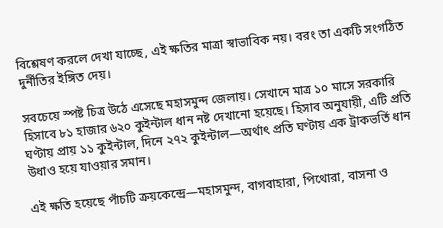বিশ্লেষণ করলে দেখা যাচ্ছে, এই ক্ষতির মাত্রা স্বাভাবিক নয়। বরং তা একটি সংগঠিত দুর্নীতির ইঙ্গিত দেয়।

সবচেয়ে স্পষ্ট চিত্র উঠে এসেছে মহাসমুন্দ জেলায়। সেখানে মাত্র ১০ মাসে সরকারি হিসাবে ৮১ হাজার ৬২০ কুইন্টাল ধান নষ্ট দেখানো হয়েছে। হিসাব অনুযায়ী, এটি প্রতি ঘণ্টায় প্রায় ১১ কুইন্টাল, দিনে ২৭২ কুইন্টাল—অর্থাৎ প্রতি ঘণ্টায় এক ট্রাকভর্তি ধান উধাও হয়ে যাওয়ার সমান।

এই ক্ষতি হয়েছে পাঁচটি ক্রয়কেন্দ্রে—মহাসমুন্দ, বাগবাহারা, পিথোরা, বাসনা ও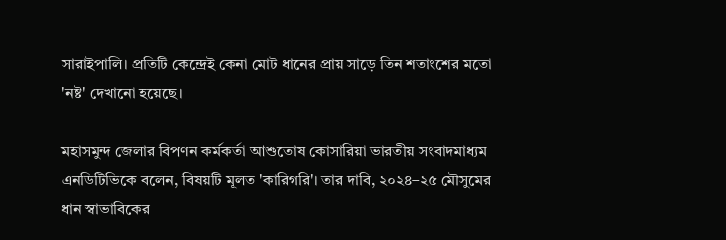সারাইপালি। প্রতিটি কেন্দ্রেই কেনা মোট ধানের প্রায় সাড়ে তিন শতাংশের মতো 'নষ্ট' দেখানো হয়েছে।

মহাসমুন্দ জেলার বিপণন কর্মকর্তা আশুতোষ কোসারিয়া ভারতীয় সংবাদমাধ্যম এনডিটিভিকে বলেন, বিষয়টি মূলত 'কারিগরি'। তার দাবি, ২০২৪–২৫ মৌসুমের ধান স্বাভাবিকের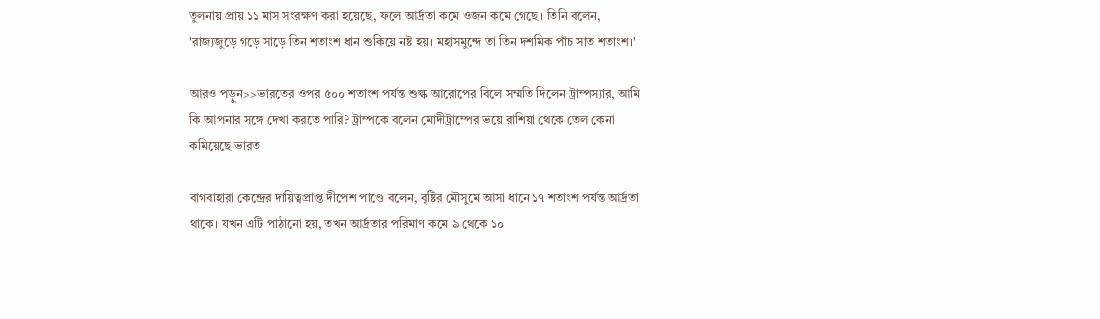তুলনায় প্রায় ১১ মাস সংরক্ষণ করা হয়েছে, ফলে আর্দ্রতা কমে ওজন কমে গেছে। তিনি বলেন, 'রাজ্যজুড়ে গড়ে সাড়ে তিন শতাংশ ধান শুকিয়ে নষ্ট হয়। মহাসমুন্দে তা তিন দশমিক পাঁচ সাত শতাংশ।'

আরও পড়ুন>>ভারতের ওপর ৫০০ শতাংশ পর্যন্ত শুল্ক আরোপের বিলে সম্মতি দিলেন ট্রাম্পস্যার, আমি কি আপনার সঙ্গে দেখা করতে পারি? ট্রাম্পকে বলেন মোদীট্রাম্পের ভয়ে রাশিয়া থেকে তেল কেনা কমিয়েছে ভারত

বাগবাহারা কেন্দ্রের দায়িত্বপ্রাপ্ত দীপেশ পাণ্ডে বলেন, বৃষ্টির মৌসুমে আসা ধানে ১৭ শতাংশ পর্যন্ত আর্দ্রতা থাকে। যখন এটি পাঠানো হয়, তখন আর্দ্রতার পরিমাণ কমে ৯ থেকে ১০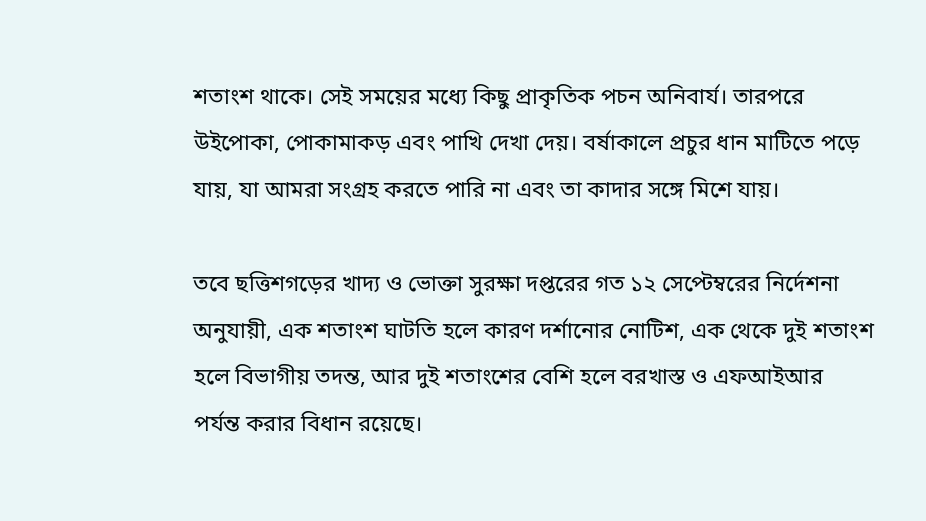শতাংশ থাকে। সেই সময়ের মধ্যে কিছু প্রাকৃতিক পচন অনিবার্য। তারপরে উইপোকা, পোকামাকড় এবং পাখি দেখা দেয়। বর্ষাকালে প্রচুর ধান মাটিতে পড়ে যায়, যা আমরা সংগ্রহ করতে পারি না এবং তা কাদার সঙ্গে মিশে যায়।

তবে ছত্তিশগড়ের খাদ্য ও ভোক্তা সুরক্ষা দপ্তরের গত ১২ সেপ্টেম্বরের নির্দেশনা অনুযায়ী, এক শতাংশ ঘাটতি হলে কারণ দর্শানোর নোটিশ, এক থেকে দুই শতাংশ হলে বিভাগীয় তদন্ত, আর দুই শতাংশের বেশি হলে বরখাস্ত ও এফআইআর পর্যন্ত করার বিধান রয়েছে।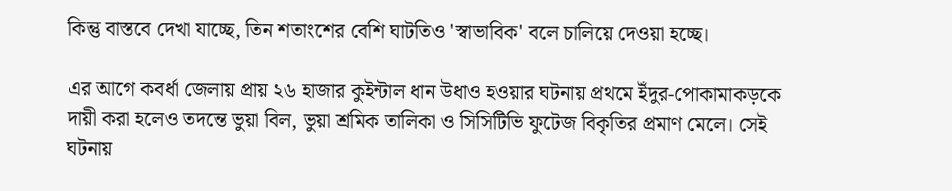কিন্তু বাস্তবে দেখা যাচ্ছে, তিন শতাংশের বেশি ঘাটতিও 'স্বাভাবিক' বলে চালিয়ে দেওয়া হচ্ছে।

এর আগে কবর্ধা জেলায় প্রায় ২৬ হাজার কুইন্টাল ধান উধাও হওয়ার ঘটনায় প্রথমে ইঁদুর-পোকামাকড়কে দায়ী করা হলেও তদন্তে ভুয়া বিল, ভুয়া শ্রমিক তালিকা ও সিসিটিভি ফুটেজ বিকৃতির প্রমাণ মেলে। সেই ঘটনায়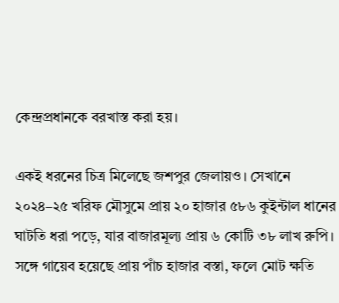কেন্দ্রপ্রধানকে বরখাস্ত করা হয়।

একই ধরনের চিত্র মিলেছে জশপুর জেলায়ও। সেখানে ২০২৪–২৫ খরিফ মৌসুমে প্রায় ২০ হাজার ৫৮৬ কুইন্টাল ধানের ঘাটতি ধরা পড়ে, যার বাজারমূল্য প্রায় ৬ কোটি ৩৮ লাখ রুপি। সঙ্গে গায়েব হয়েছে প্রায় পাঁচ হাজার বস্তা, ফলে মোট ক্ষতি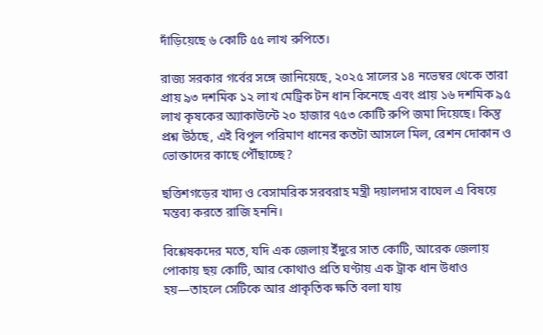দাঁড়িয়েছে ৬ কোটি ৫৫ লাখ রুপিতে।

রাজ্য সরকার গর্বের সঙ্গে জানিয়েছে, ২০২৫ সালের ১৪ নভেম্বর থেকে তারা প্রায় ৯৩ দশমিক ১২ লাখ মেট্রিক টন ধান কিনেছে এবং প্রায় ১৬ দশমিক ৯৫ লাখ কৃষকের অ্যাকাউন্টে ২০ হাজার ৭৫৩ কোটি রুপি জমা দিয়েছে। কিন্তু প্রশ্ন উঠছে, এই বিপুল পরিমাণ ধানের কতটা আসলে মিল, রেশন দোকান ও ভোক্তাদের কাছে পৌঁছাচ্ছে?

ছত্তিশগড়ের খাদ্য ও বেসামরিক সরবরাহ মন্ত্রী দয়ালদাস বাঘেল এ বিষয়ে মন্তব্য করতে রাজি হননি।

বিশ্লেষকদের মতে, যদি এক জেলায় ইঁদুরে সাত কোটি, আরেক জেলায় পোকায় ছয় কোটি, আর কোথাও প্রতি ঘণ্টায় এক ট্রাক ধান উধাও হয়—তাহলে সেটিকে আর প্রাকৃতিক ক্ষতি বলা যায়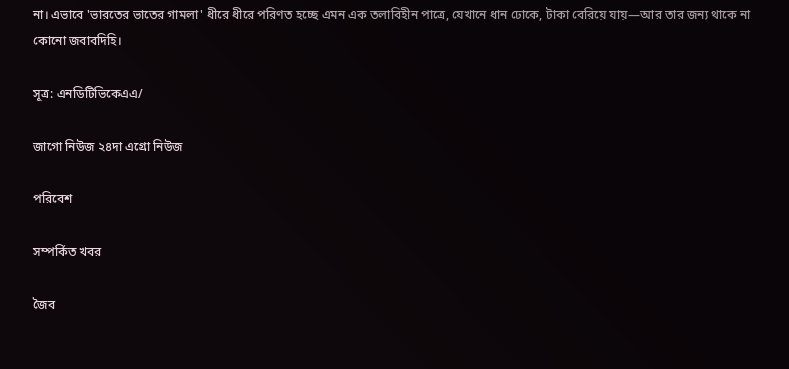না। এভাবে 'ভারতের ভাতের গামলা' ধীরে ধীরে পরিণত হচ্ছে এমন এক তলাবিহীন পাত্রে, যেখানে ধান ঢোকে, টাকা বেরিয়ে যায়—আর তার জন্য থাকে না কোনো জবাবদিহি।

সূত্র: এনডিটিভিকেএএ/

জাগো নিউজ ২৪দা এগ্রো নিউজ

পরিবেশ

সম্পর্কিত খবর

জৈব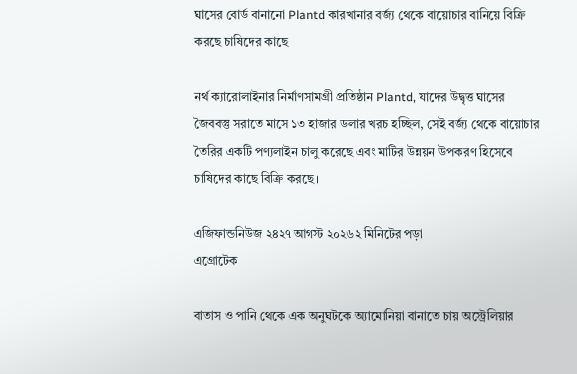ঘাসের বোর্ড বানানো Plantd কারখানার বর্জ্য থেকে বায়োচার বানিয়ে বিক্রি করছে চাষিদের কাছে

নর্থ ক্যারোলাইনার নির্মাণসামগ্রী প্রতিষ্ঠান Plantd, যাদের উদ্বৃত্ত ঘাসের জৈববস্তু সরাতে মাসে ১৩ হাজার ডলার খরচ হচ্ছিল, সেই বর্জ্য থেকে বায়োচার তৈরির একটি পণ্যলাইন চালু করেছে এবং মাটির উন্নয়ন উপকরণ হিসেবে চাষিদের কাছে বিক্রি করছে।

এজিফান্ডনিউজ ২৪২৭ আগস্ট ২০২৬২ মিনিটের পড়া
এগ্রোটেক

বাতাস ও পানি থেকে এক অনুঘটকে অ্যামোনিয়া বানাতে চায় অস্ট্রেলিয়ার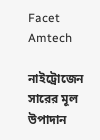Facet Amtech

নাইট্রোজেন সারের মূল উপাদান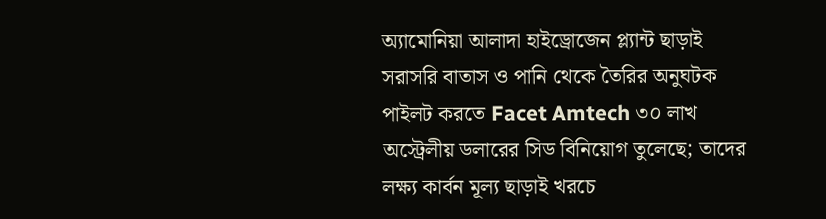অ্যামোনিয়া আলাদা হাইড্রোজেন প্ল্যান্ট ছাড়াই সরাসরি বাতাস ও পানি থেকে তৈরির অনুঘটক পাইলট করতে Facet Amtech ৩০ লাখ অস্ট্রেলীয় ডলারের সিড বিনিয়োগ তুলেছে; তাদের লক্ষ্য কার্বন মূল্য ছাড়াই খরচে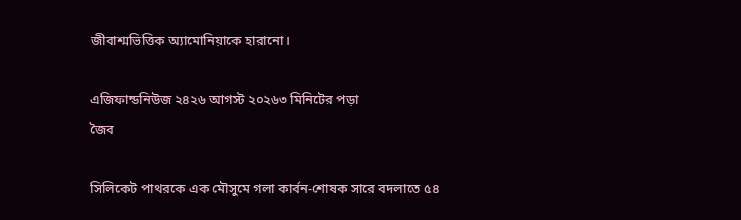জীবাশ্মভিত্তিক অ্যামোনিয়াকে হারানো।

এজিফান্ডনিউজ ২৪২৬ আগস্ট ২০২৬৩ মিনিটের পড়া
জৈব

সিলিকেট পাথরকে এক মৌসুমে গলা কার্বন-শোষক সারে বদলাতে ৫৪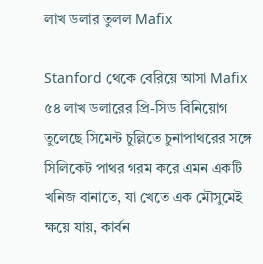লাখ ডলার তুলল Mafix

Stanford থেকে বেরিয়ে আসা Mafix ৫৪ লাখ ডলারের প্রি-সিড বিনিয়োগ তুলেছে সিমেন্ট চুল্লিতে চুনাপাথরের সঙ্গে সিলিকেট পাথর গরম করে এমন একটি খনিজ বানাতে, যা খেতে এক মৌসুমেই ক্ষয়ে যায়, কার্বন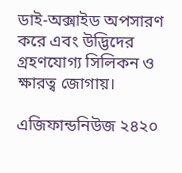ডাই-অক্সাইড অপসারণ করে এবং উদ্ভিদের গ্রহণযোগ্য সিলিকন ও ক্ষারত্ব জোগায়।

এজিফান্ডনিউজ ২৪২০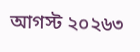আগস্ট ২০২৬৩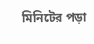মিনিটের পড়া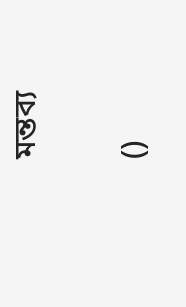মন্তব্য

()